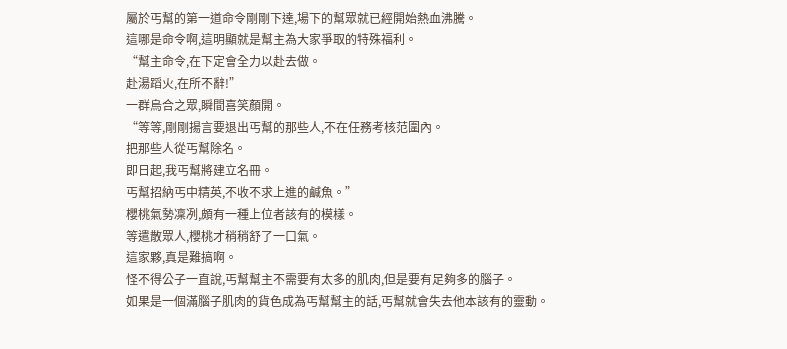屬於丐幫的第一道命令剛剛下達,場下的幫眾就已經開始熱血沸騰。
這哪是命令啊,這明顯就是幫主為大家爭取的特殊福利。
“幫主命令,在下定會全力以赴去做。
赴湯蹈火,在所不辭!”
一群烏合之眾,瞬間喜笑顏開。
“等等,剛剛揚言要退出丐幫的那些人,不在任務考核范圍內。
把那些人從丐幫除名。
即日起,我丐幫將建立名冊。
丐幫招納丐中精英,不收不求上進的鹹魚。”
櫻桃氣勢凜冽,頗有一種上位者該有的模樣。
等遣散眾人,櫻桃才稍稍舒了一口氣。
這家夥,真是難搞啊。
怪不得公子一直說,丐幫幫主不需要有太多的肌肉,但是要有足夠多的腦子。
如果是一個滿腦子肌肉的貨色成為丐幫幫主的話,丐幫就會失去他本該有的靈動。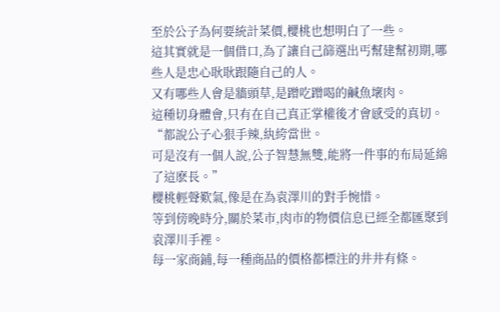至於公子為何要統計菜價,櫻桃也想明白了一些。
這其實就是一個借口,為了讓自己篩選出丐幫建幫初期,哪些人是忠心耿耿跟隨自己的人。
又有哪些人會是牆頭草,是蹭吃蹭喝的鹹魚壞肉。
這種切身體會,只有在自己真正掌權後才會感受的真切。
“都說公子心狠手辣,紈絝當世。
可是沒有一個人說,公子智慧無雙,能將一件事的布局延綿了這麽長。”
櫻桃輕聲歎氣,像是在為袁澤川的對手惋惜。
等到傍晚時分,關於菜市,肉市的物價信息已經全都匯聚到袁澤川手裡。
每一家商鋪,每一種商品的價格都標注的井井有條。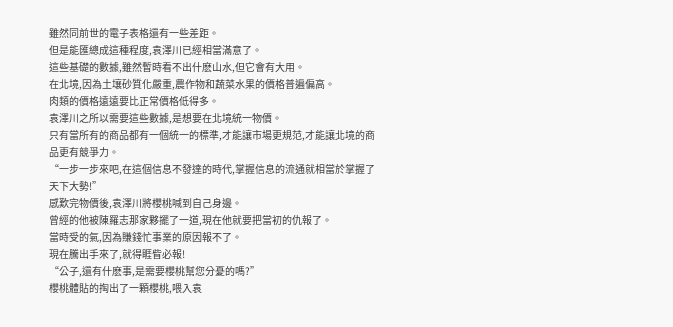雖然同前世的電子表格還有一些差距。
但是能匯總成這種程度,袁澤川已經相當滿意了。
這些基礎的數據,雖然暫時看不出什麽山水,但它會有大用。
在北境,因為土壤砂質化嚴重,農作物和蔬菜水果的價格普遍偏高。
肉類的價格遠遠要比正常價格低得多。
袁澤川之所以需要這些數據,是想要在北境統一物價。
只有當所有的商品都有一個統一的標準,才能讓市場更規范,才能讓北境的商品更有競爭力。
“一步一步來吧,在這個信息不發達的時代,掌握信息的流通就相當於掌握了天下大勢!”
感歎完物價後,袁澤川將櫻桃喊到自己身邊。
曾經的他被陳羅志那家夥擺了一道,現在他就要把當初的仇報了。
當時受的氣,因為賺錢忙事業的原因報不了。
現在騰出手來了,就得睚眥必報!
“公子,還有什麽事,是需要櫻桃幫您分憂的嗎?”
櫻桃體貼的掏出了一顆櫻桃,喂入袁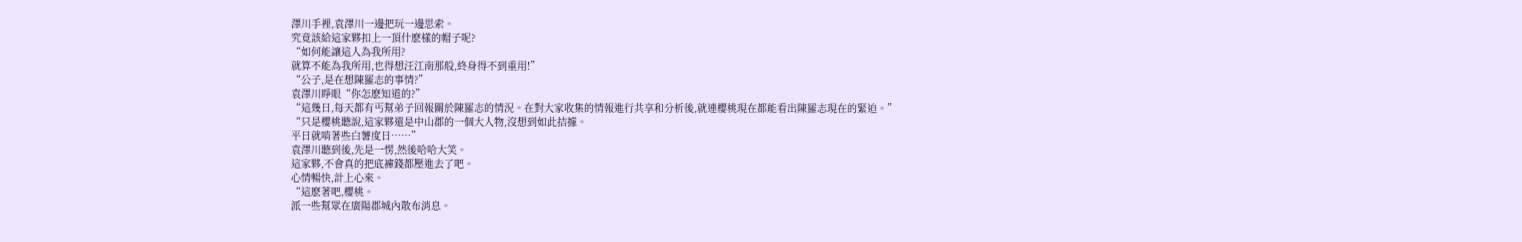澤川手裡,袁澤川一邊把玩一邊思索。
究竟該給這家夥扣上一頂什麽樣的帽子呢?
“如何能讓這人為我所用?
就算不能為我所用,也得想汪江南那般,終身得不到重用!”
“公子,是在想陳羅志的事情?”
袁澤川睜眼“你怎麽知道的?”
“這幾日,每天都有丐幫弟子回報關於陳羅志的情況。在對大家收集的情報進行共享和分析後,就連櫻桃現在都能看出陳羅志現在的緊迫。”
“只是櫻桃聽說,這家夥還是中山郡的一個大人物,沒想到如此拮據。
平日就啃著些白薯度日……”
袁澤川聽到後,先是一愣,然後哈哈大笑。
這家夥,不會真的把底褲錢都壓進去了吧。
心情暢快,計上心來。
“這麽著吧,櫻桃。
派一些幫眾在廣陽郡城內散布消息。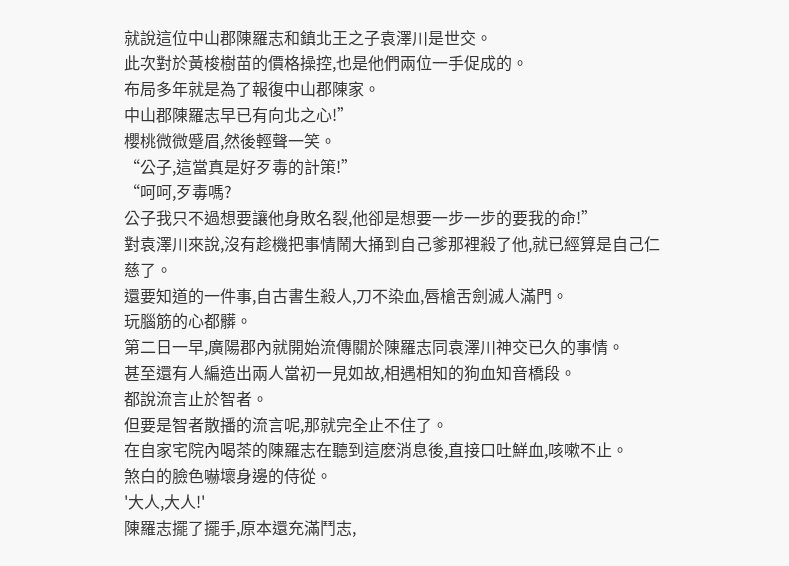就說這位中山郡陳羅志和鎮北王之子袁澤川是世交。
此次對於黃梭樹苗的價格操控,也是他們兩位一手促成的。
布局多年就是為了報復中山郡陳家。
中山郡陳羅志早已有向北之心!”
櫻桃微微蹙眉,然後輕聲一笑。
“公子,這當真是好歹毒的計策!”
“呵呵,歹毒嗎?
公子我只不過想要讓他身敗名裂,他卻是想要一步一步的要我的命!”
對袁澤川來說,沒有趁機把事情鬧大捅到自己爹那裡殺了他,就已經算是自己仁慈了。
還要知道的一件事,自古書生殺人,刀不染血,唇槍舌劍滅人滿門。
玩腦筋的心都髒。
第二日一早,廣陽郡內就開始流傳關於陳羅志同袁澤川神交已久的事情。
甚至還有人編造出兩人當初一見如故,相遇相知的狗血知音橋段。
都說流言止於智者。
但要是智者散播的流言呢,那就完全止不住了。
在自家宅院內喝茶的陳羅志在聽到這麽消息後,直接口吐鮮血,咳嗽不止。
煞白的臉色嚇壞身邊的侍從。
'大人,大人!'
陳羅志擺了擺手,原本還充滿鬥志,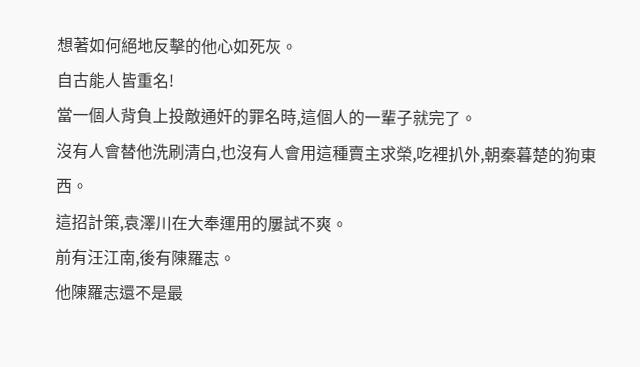想著如何絕地反擊的他心如死灰。
自古能人皆重名!
當一個人背負上投敵通奸的罪名時,這個人的一輩子就完了。
沒有人會替他洗刷清白,也沒有人會用這種賣主求榮,吃裡扒外,朝秦暮楚的狗東西。
這招計策,袁澤川在大奉運用的屢試不爽。
前有汪江南,後有陳羅志。
他陳羅志還不是最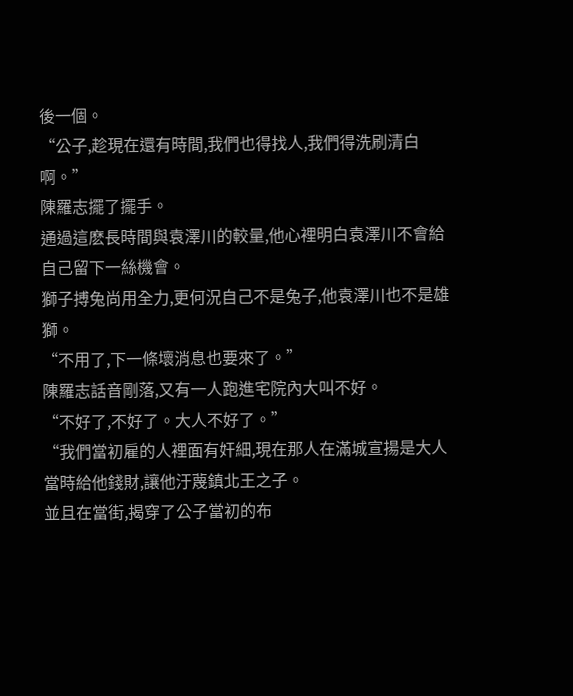後一個。
“公子,趁現在還有時間,我們也得找人,我們得洗刷清白啊。”
陳羅志擺了擺手。
通過這麽長時間與袁澤川的較量,他心裡明白袁澤川不會給自己留下一絲機會。
獅子搏兔尚用全力,更何況自己不是兔子,他袁澤川也不是雄獅。
“不用了,下一條壞消息也要來了。”
陳羅志話音剛落,又有一人跑進宅院內大叫不好。
“不好了,不好了。大人不好了。”
“我們當初雇的人裡面有奸細,現在那人在滿城宣揚是大人當時給他錢財,讓他汙蔑鎮北王之子。
並且在當街,揭穿了公子當初的布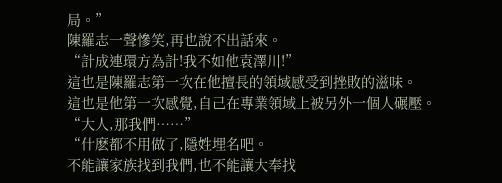局。”
陳羅志一聲慘笑,再也說不出話來。
“計成連環方為計!我不如他袁澤川!”
這也是陳羅志第一次在他擅長的領域感受到挫敗的滋味。
這也是他第一次感覺,自己在專業領域上被另外一個人碾壓。
“大人,那我們……”
“什麽都不用做了,隱姓埋名吧。
不能讓家族找到我們,也不能讓大奉找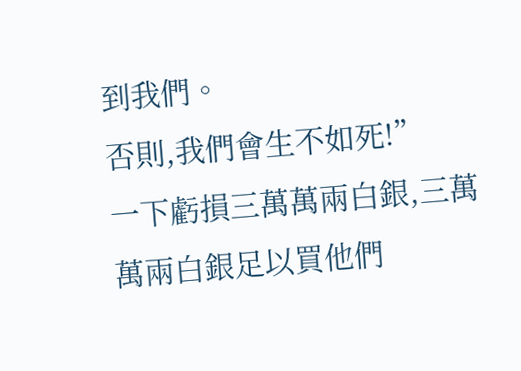到我們。
否則,我們會生不如死!”
一下虧損三萬萬兩白銀,三萬萬兩白銀足以買他們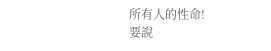所有人的性命!
要說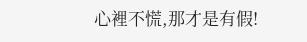心裡不慌,那才是有假!